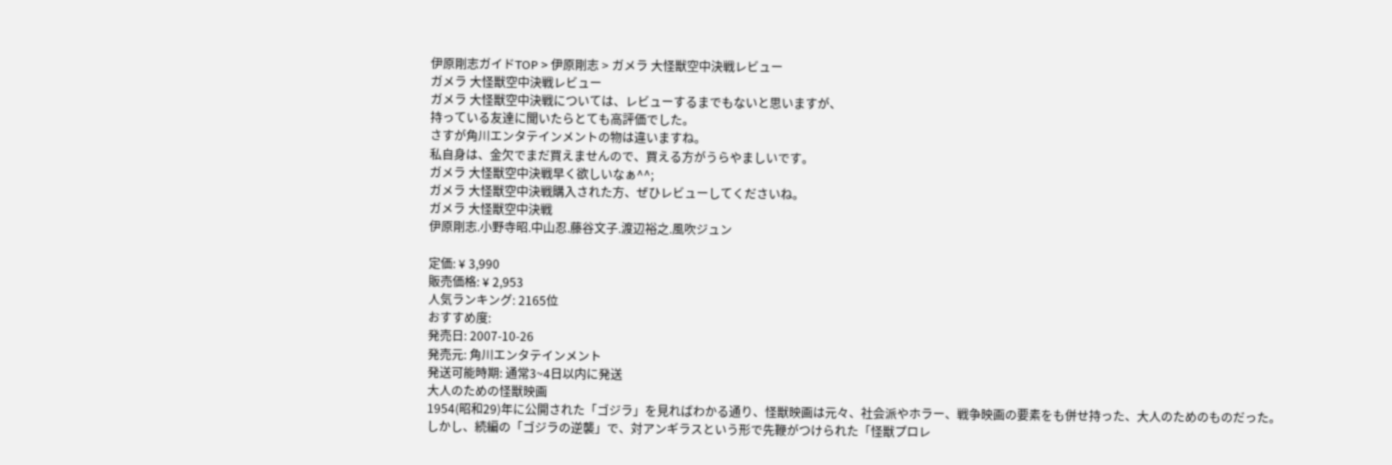伊原剛志ガイドTOP > 伊原剛志 > ガメラ 大怪獣空中決戦レビュー
ガメラ 大怪獣空中決戦レビュー
ガメラ 大怪獣空中決戦については、レビューするまでもないと思いますが、
持っている友達に聞いたらとても高評価でした。
さすが角川エンタテインメントの物は違いますね。
私自身は、金欠でまだ買えませんので、買える方がうらやましいです。
ガメラ 大怪獣空中決戦早く欲しいなぁ^^;
ガメラ 大怪獣空中決戦購入された方、ぜひレビューしてくださいね。
ガメラ 大怪獣空中決戦
伊原剛志.小野寺昭.中山忍.藤谷文子.渡辺裕之.風吹ジュン

定価: ¥ 3,990
販売価格: ¥ 2,953
人気ランキング: 2165位
おすすめ度:
発売日: 2007-10-26
発売元: 角川エンタテインメント
発送可能時期: 通常3~4日以内に発送
大人のための怪獣映画
1954(昭和29)年に公開された「ゴジラ」を見ればわかる通り、怪獣映画は元々、社会派やホラー、戦争映画の要素をも併せ持った、大人のためのものだった。
しかし、続編の「ゴジラの逆襲」で、対アンギラスという形で先鞭がつけられた「怪獣プロレ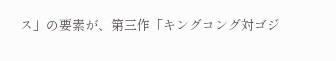ス」の要素が、第三作「キングコング対ゴジ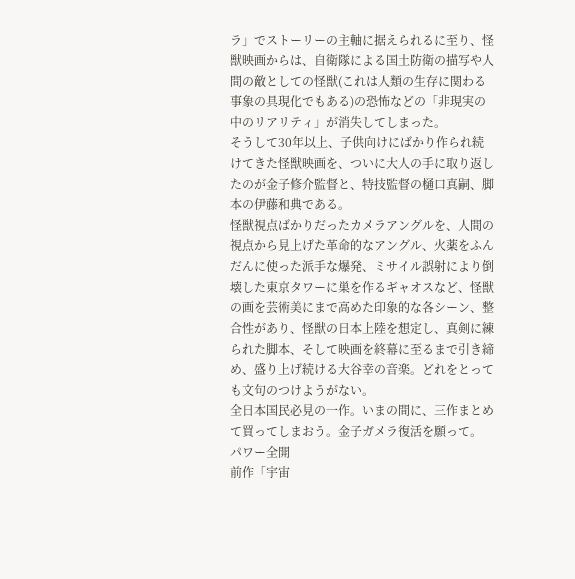ラ」でストーリーの主軸に据えられるに至り、怪獣映画からは、自衛隊による国土防衛の描写や人間の敵としての怪獣(これは人類の生存に関わる事象の具現化でもある)の恐怖などの「非現実の中のリアリティ」が消失してしまった。
そうして30年以上、子供向けにばかり作られ続けてきた怪獣映画を、ついに大人の手に取り返したのが金子修介監督と、特技監督の樋口真嗣、脚本の伊藤和典である。
怪獣視点ばかりだったカメラアングルを、人間の視点から見上げた革命的なアングル、火薬をふんだんに使った派手な爆発、ミサイル誤射により倒壊した東京タワーに巣を作るギャオスなど、怪獣の画を芸術美にまで高めた印象的な各シーン、整合性があり、怪獣の日本上陸を想定し、真剣に練られた脚本、そして映画を終幕に至るまで引き締め、盛り上げ続ける大谷幸の音楽。どれをとっても文句のつけようがない。
全日本国民必見の一作。いまの間に、三作まとめて買ってしまおう。金子ガメラ復活を願って。
パワー全開
前作「宇宙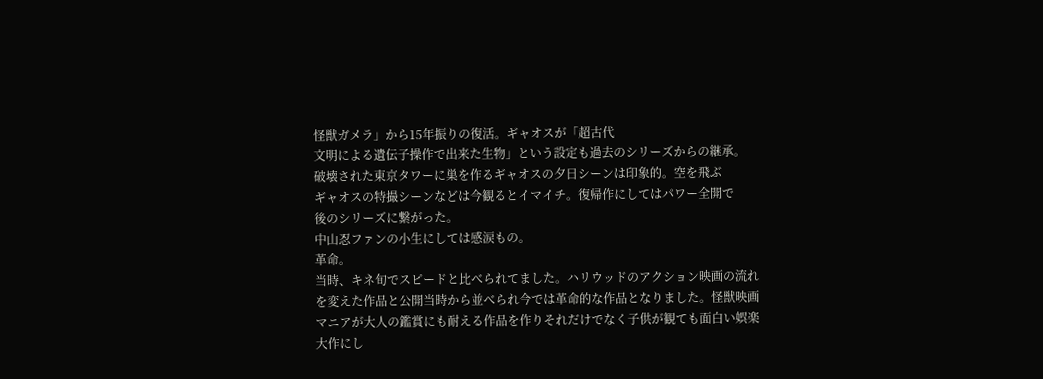怪獣ガメラ」から15年振りの復活。ギャオスが「超古代
文明による遺伝子操作で出来た生物」という設定も過去のシリーズからの継承。
破壊された東京タワーに巣を作るギャオスの夕日シーンは印象的。空を飛ぶ
ギャオスの特撮シーンなどは今観るとイマイチ。復帰作にしてはパワー全開で
後のシリーズに繋がった。
中山忍ファンの小生にしては感涙もの。
革命。
当時、キネ旬でスピードと比べられてました。ハリウッドのアクション映画の流れを変えた作品と公開当時から並べられ今では革命的な作品となりました。怪獣映画マニアが大人の鑑賞にも耐える作品を作りそれだけでなく子供が観ても面白い娯楽大作にし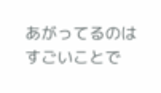あがってるのはすごいことで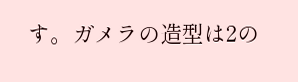す。ガメラの造型は2の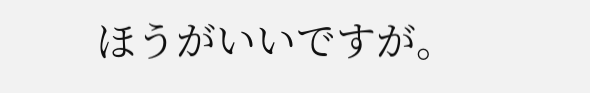ほうがいいですが。